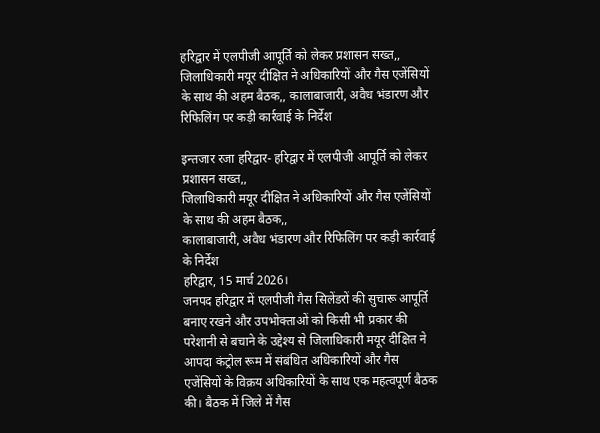हरिद्वार में एलपीजी आपूर्ति को लेकर प्रशासन सख्त,, जिलाधिकारी मयूर दीक्षित ने अधिकारियों और गैस एजेंसियों के साथ की अहम बैठक,, कालाबाजारी, अवैध भंडारण और रिफिलिंग पर कड़ी कार्रवाई के निर्देश

इन्तजार रजा हरिद्वार- हरिद्वार में एलपीजी आपूर्ति को लेकर प्रशासन सख्त,,
जिलाधिकारी मयूर दीक्षित ने अधिकारियों और गैस एजेंसियों के साथ की अहम बैठक,,
कालाबाजारी, अवैध भंडारण और रिफिलिंग पर कड़ी कार्रवाई के निर्देश
हरिद्वार, 15 मार्च 2026।
जनपद हरिद्वार में एलपीजी गैस सिलेंडरों की सुचारू आपूर्ति बनाए रखने और उपभोक्ताओं को किसी भी प्रकार की परेशानी से बचाने के उद्देश्य से जिलाधिकारी मयूर दीक्षित ने आपदा कंट्रोल रूम में संबंधित अधिकारियों और गैस एजेंसियों के विक्रय अधिकारियों के साथ एक महत्वपूर्ण बैठक की। बैठक में जिले में गैस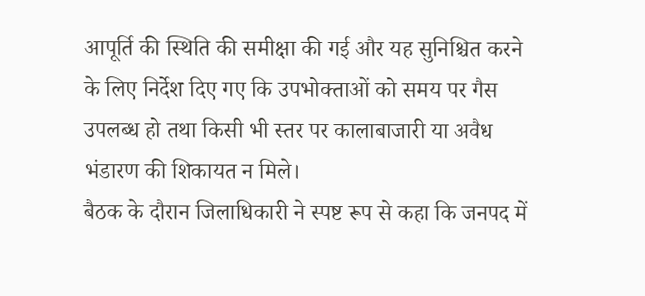आपूर्ति की स्थिति की समीक्षा की गई और यह सुनिश्चित करने के लिए निर्देश दिए गए कि उपभोक्ताओं को समय पर गैस उपलब्ध हो तथा किसी भी स्तर पर कालाबाजारी या अवैध भंडारण की शिकायत न मिले।
बैठक के दौरान जिलाधिकारी ने स्पष्ट रूप से कहा कि जनपद में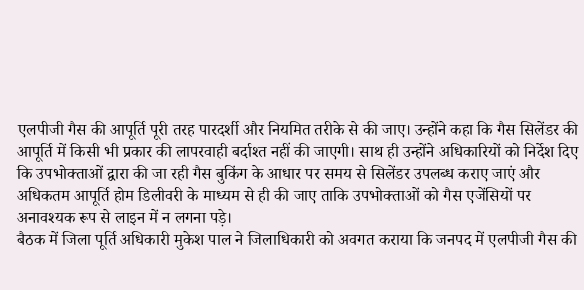एलपीजी गैस की आपूर्ति पूरी तरह पारदर्शी और नियमित तरीके से की जाए। उन्होंने कहा कि गैस सिलेंडर की आपूर्ति में किसी भी प्रकार की लापरवाही बर्दाश्त नहीं की जाएगी। साथ ही उन्होंने अधिकारियों को निर्देश दिए कि उपभोक्ताओं द्वारा की जा रही गैस बुकिंग के आधार पर समय से सिलेंडर उपलब्ध कराए जाएं और अधिकतम आपूर्ति होम डिलीवरी के माध्यम से ही की जाए ताकि उपभोक्ताओं को गैस एजेंसियों पर अनावश्यक रूप से लाइन में न लगना पड़े।
बैठक में जिला पूर्ति अधिकारी मुकेश पाल ने जिलाधिकारी को अवगत कराया कि जनपद में एलपीजी गैस की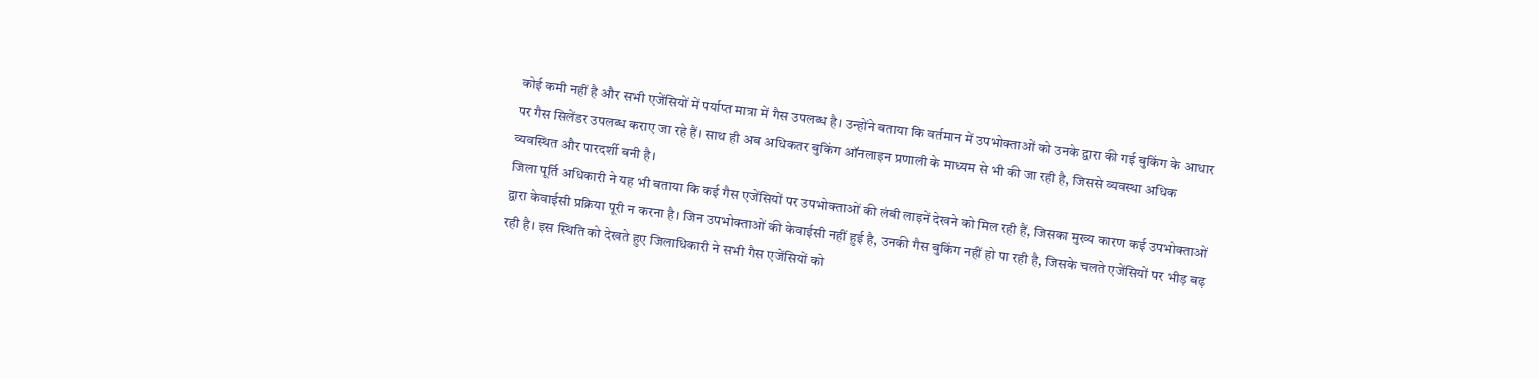कोई कमी नहीं है और सभी एजेंसियों में पर्याप्त मात्रा में गैस उपलब्ध है। उन्होंने बताया कि वर्तमान में उपभोक्ताओं को उनके द्वारा की गई बुकिंग के आधार पर गैस सिलेंडर उपलब्ध कराए जा रहे हैं। साथ ही अब अधिकतर बुकिंग ऑनलाइन प्रणाली के माध्यम से भी की जा रही है, जिससे व्यवस्था अधिक व्यवस्थित और पारदर्शी बनी है।
जिला पूर्ति अधिकारी ने यह भी बताया कि कई गैस एजेंसियों पर उपभोक्ताओं की लंबी लाइनें देखने को मिल रही हैं, जिसका मुख्य कारण कई उपभोक्ताओं द्वारा केवाईसी प्रक्रिया पूरी न करना है। जिन उपभोक्ताओं की केवाईसी नहीं हुई है, उनकी गैस बुकिंग नहीं हो पा रही है, जिसके चलते एजेंसियों पर भीड़ बढ़ रही है। इस स्थिति को देखते हुए जिलाधिकारी ने सभी गैस एजेंसियों को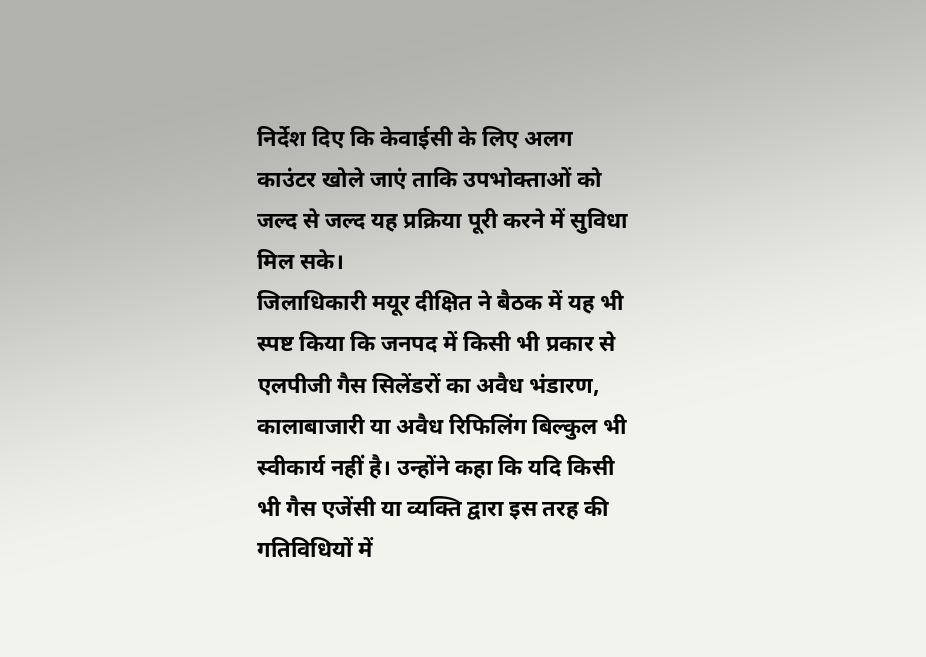निर्देश दिए कि केवाईसी के लिए अलग काउंटर खोले जाएं ताकि उपभोक्ताओं को जल्द से जल्द यह प्रक्रिया पूरी करने में सुविधा मिल सके।
जिलाधिकारी मयूर दीक्षित ने बैठक में यह भी स्पष्ट किया कि जनपद में किसी भी प्रकार से एलपीजी गैस सिलेंडरों का अवैध भंडारण, कालाबाजारी या अवैध रिफिलिंग बिल्कुल भी स्वीकार्य नहीं है। उन्होंने कहा कि यदि किसी भी गैस एजेंसी या व्यक्ति द्वारा इस तरह की गतिविधियों में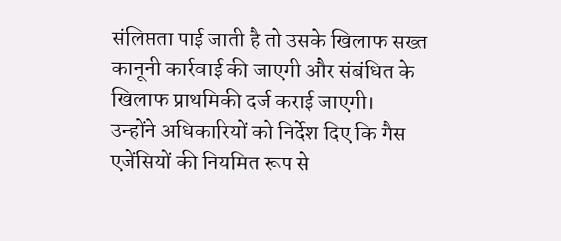संलिप्तता पाई जाती है तो उसके खिलाफ सख्त कानूनी कार्रवाई की जाएगी और संबंधित के खिलाफ प्राथमिकी दर्ज कराई जाएगी।
उन्होंने अधिकारियों को निर्देश दिए कि गैस एजेंसियों की नियमित रूप से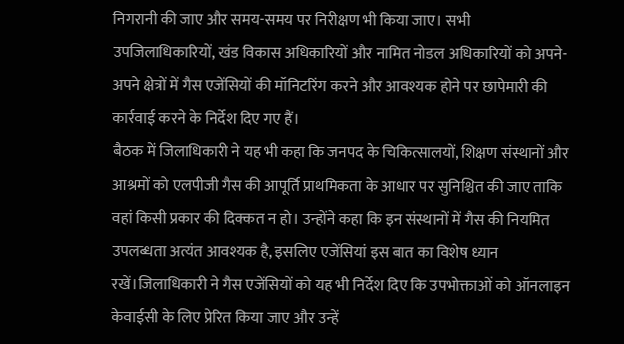निगरानी की जाए और समय-समय पर निरीक्षण भी किया जाए। सभी उपजिलाधिकारियों, खंड विकास अधिकारियों और नामित नोडल अधिकारियों को अपने-अपने क्षेत्रों में गैस एजेंसियों की मॉनिटरिंग करने और आवश्यक होने पर छापेमारी की कार्रवाई करने के निर्देश दिए गए हैं।
बैठक में जिलाधिकारी ने यह भी कहा कि जनपद के चिकित्सालयों, शिक्षण संस्थानों और आश्रमों को एलपीजी गैस की आपूर्ति प्राथमिकता के आधार पर सुनिश्चित की जाए ताकि वहां किसी प्रकार की दिक्कत न हो। उन्होंने कहा कि इन संस्थानों में गैस की नियमित उपलब्धता अत्यंत आवश्यक है, इसलिए एजेंसियां इस बात का विशेष ध्यान रखें।जिलाधिकारी ने गैस एजेंसियों को यह भी निर्देश दिए कि उपभोक्ताओं को ऑनलाइन केवाईसी के लिए प्रेरित किया जाए और उन्हें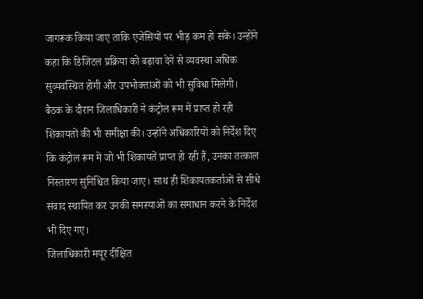जागरूक किया जाए ताकि एजेंसियों पर भीड़ कम हो सके। उन्होंने कहा कि डिजिटल प्रक्रिया को बढ़ावा देने से व्यवस्था अधिक सुव्यवस्थित होगी और उपभोक्ताओं को भी सुविधा मिलेगी।
बैठक के दौरान जिलाधिकारी ने कंट्रोल रूम में प्राप्त हो रही शिकायतों की भी समीक्षा की। उन्होंने अधिकारियों को निर्देश दिए कि कंट्रोल रूम में जो भी शिकायतें प्राप्त हो रही हैं, उनका तत्काल निस्तारण सुनिश्चित किया जाए। साथ ही शिकायतकर्ताओं से सीधे संवाद स्थापित कर उनकी समस्याओं का समाधान करने के निर्देश भी दिए गए।
जिलाधिकारी मयूर दीक्षित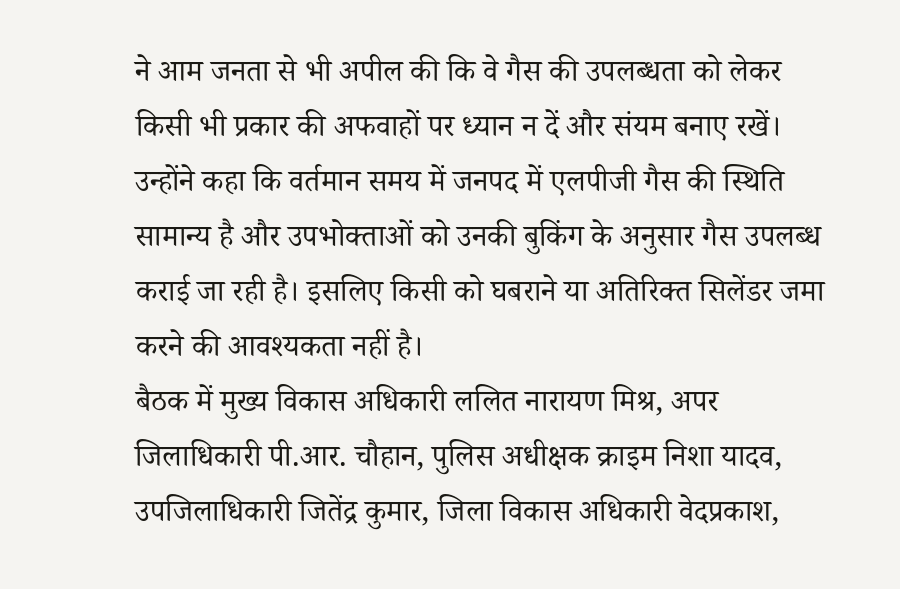ने आम जनता से भी अपील की कि वे गैस की उपलब्धता को लेकर किसी भी प्रकार की अफवाहों पर ध्यान न दें और संयम बनाए रखें। उन्होंने कहा कि वर्तमान समय में जनपद में एलपीजी गैस की स्थिति सामान्य है और उपभोक्ताओं को उनकी बुकिंग के अनुसार गैस उपलब्ध कराई जा रही है। इसलिए किसी को घबराने या अतिरिक्त सिलेंडर जमा करने की आवश्यकता नहीं है।
बैठक में मुख्य विकास अधिकारी ललित नारायण मिश्र, अपर जिलाधिकारी पी.आर. चौहान, पुलिस अधीक्षक क्राइम निशा यादव, उपजिलाधिकारी जितेंद्र कुमार, जिला विकास अधिकारी वेदप्रकाश,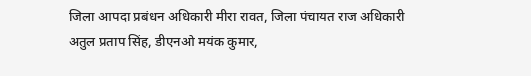जिला आपदा प्रबंधन अधिकारी मीरा रावत, जिला पंचायत राज अधिकारी अतुल प्रताप सिंह, डीएनओ मयंक कुमार,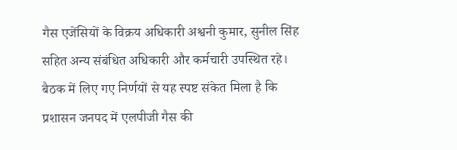गैस एजेंसियों के विक्रय अधिकारी अश्वनी कुमार, सुनील सिंह सहित अन्य संबंधित अधिकारी और कर्मचारी उपस्थित रहे। बैठक में लिए गए निर्णयों से यह स्पष्ट संकेत मिला है कि प्रशासन जनपद में एलपीजी गैस की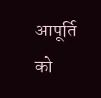आपूर्ति को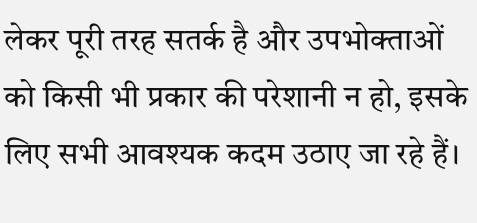लेकर पूरी तरह सतर्क है और उपभोक्ताओं को किसी भी प्रकार की परेशानी न हो, इसके लिए सभी आवश्यक कदम उठाए जा रहे हैं।